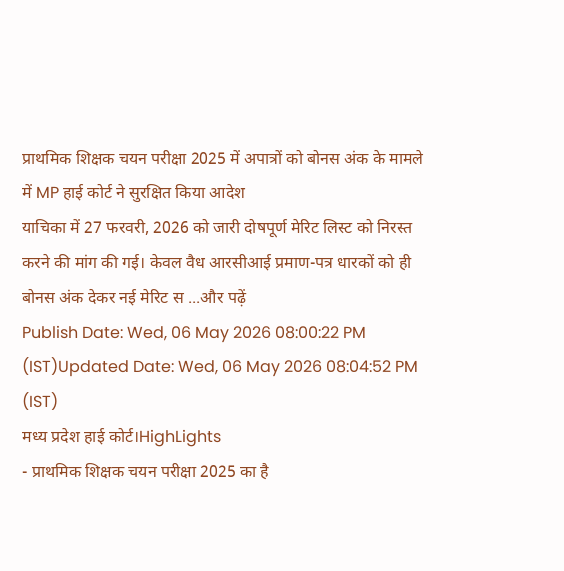प्राथमिक शिक्षक चयन परीक्षा 2025 में अपात्रों को बोनस अंक के मामले में MP हाई कोर्ट ने सुरक्षित किया आदेश
याचिका में 27 फरवरी, 2026 को जारी दोषपूर्ण मेरिट लिस्ट को निरस्त करने की मांग की गई। केवल वैध आरसीआई प्रमाण-पत्र धारकों को ही बोनस अंक देकर नई मेरिट स ...और पढ़ें
Publish Date: Wed, 06 May 2026 08:00:22 PM (IST)Updated Date: Wed, 06 May 2026 08:04:52 PM (IST)
मध्य प्रदेश हाई कोर्ट।HighLights
- प्राथमिक शिक्षक चयन परीक्षा 2025 का है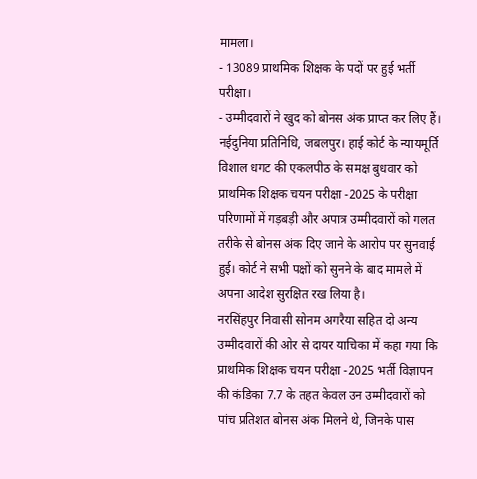मामला।
- 13089 प्राथमिक शिक्षक के पदों पर हुई भर्ती परीक्षा।
- उम्मीदवारों ने खुद को बोनस अंक प्राप्त कर लिए हैं।
नईदुनिया प्रतिनिधि, जबलपुर। हाई कोर्ट के न्यायमूर्ति विशाल धगट की एकलपीठ के समक्ष बुधवार को प्राथमिक शिक्षक चयन परीक्षा -2025 के परीक्षा परिणामों में गड़बड़ी और अपात्र उम्मीदवारों को गलत तरीके से बोनस अंक दिए जाने के आरोप पर सुनवाई हुई। कोर्ट ने सभी पक्षों को सुनने के बाद मामले में अपना आदेश सुरक्षित रख लिया है।
नरसिंहपुर निवासी सोनम अगरैया सहित दो अन्य उम्मीदवारों की ओर से दायर याचिका में कहा गया कि प्राथमिक शिक्षक चयन परीक्षा -2025 भर्ती विज्ञापन की कंडिका 7.7 के तहत केवल उन उम्मीदवारों को पांच प्रतिशत बोनस अंक मिलने थे, जिनके पास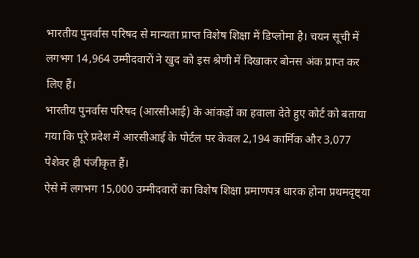भारतीय पुनर्वास परिषद से मान्यता प्राप्त विशेष शिक्षा में डिप्लोमा है। चयन सूची में लगभग 14,964 उम्मीदवारों ने खुद को इस श्रेणी में दिखाकर बोनस अंक प्राप्त कर लिए हैं।
भारतीय पुनर्वास परिषद (आरसीआई) के आंकड़ों का हवाला देते हुए कोर्ट को बताया गया कि पूरे प्रदेश में आरसीआई के पोर्टल पर केवल 2,194 कार्मिक और 3,077 पेशेवर ही पंजीकृत हैं।
ऐसे में लगभग 15,000 उम्मीदवारों का विशेष शिक्षा प्रमाणपत्र धारक होना प्रथमदृष्ट्या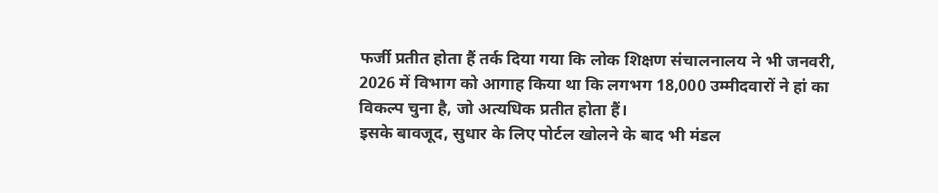फर्जी प्रतीत होता हैं तर्क दिया गया कि लोक शिक्षण संचालनालय ने भी जनवरी, 2026 में विभाग को आगाह किया था कि लगभग 18,000 उम्मीदवारों ने हां का विकल्प चुना है, जो अत्यधिक प्रतीत होता हैं।
इसके बावजूद, सुधार के लिए पोर्टल खोलने के बाद भी मंडल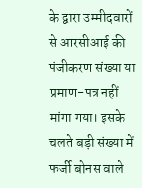के द्वारा उम्मीदवारों से आरसीआई की पंजीकरण संख्या या प्रमाण-पत्र नहीं मांगा गया। इसके चलते बड़ी संख्या में फर्जी बोनस वाले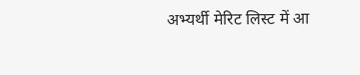अभ्यर्थी मेरिट लिस्ट में आ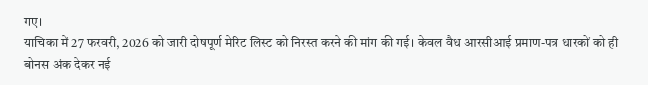गए।
याचिका में 27 फरवरी, 2026 को जारी दोषपूर्ण मेरिट लिस्ट को निरस्त करने की मांग की गई। केवल वैध आरसीआई प्रमाण-पत्र धारकों को ही बोनस अंक देकर नई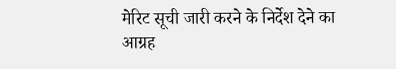मेरिट सूची जारी करने के निर्देश देने का आग्रह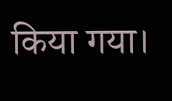किया गया।